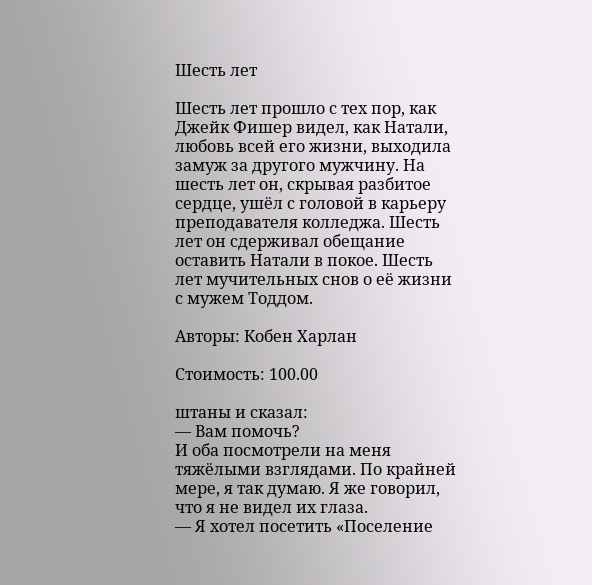Шесть лет

Шесть лет прошло с тех пор, как Джейк Фишер видел, как Натали, любовь всей его жизни, выходила замуж за другого мужчину. На шесть лет он, скрывая разбитое сердце, ушёл с головой в карьеру преподавателя колледжа. Шесть лет он сдерживал обещание оставить Натали в покое. Шесть лет мучительных снов о её жизни с мужем Тоддом.

Авторы: Кобен Харлан

Стоимость: 100.00

штаны и сказал:
— Вам помочь?
И оба посмотрели на меня тяжёлыми взглядами. По крайней мере, я так думаю. Я же говорил, что я не видел их глаза.
— Я хотел посетить «Поселение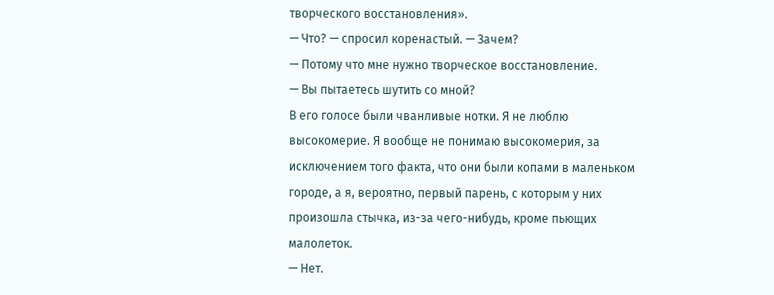творческого восстановления».
— Что? — спросил коренастый. — Зачем?
— Потому что мне нужно творческое восстановление.
— Вы пытаетесь шутить со мной?
В его голосе были чванливые нотки. Я не люблю высокомерие. Я вообще не понимаю высокомерия, за исключением того факта, что они были копами в маленьком городе, а я, вероятно, первый парень, с которым у них произошла стычка, из-за чего-нибудь, кроме пьющих малолеток.
— Нет.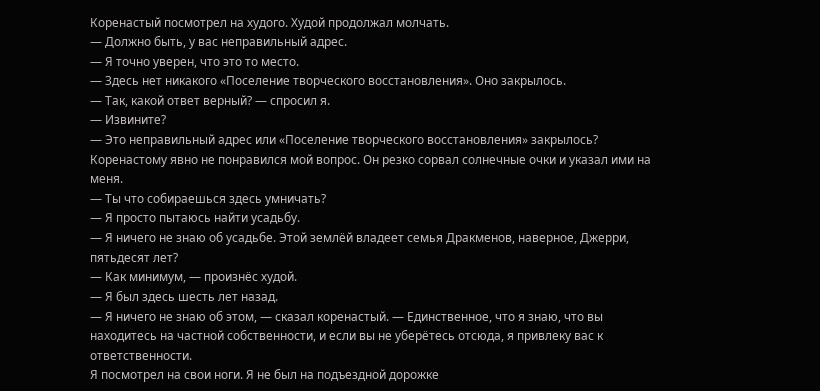Коренастый посмотрел на худого. Худой продолжал молчать.
— Должно быть, у вас неправильный адрес.
— Я точно уверен, что это то место.
— Здесь нет никакого «Поселение творческого восстановления». Оно закрылось.
— Так, какой ответ верный? — спросил я.
— Извините?
— Это неправильный адрес или «Поселение творческого восстановления» закрылось?
Коренастому явно не понравился мой вопрос. Он резко сорвал солнечные очки и указал ими на меня.
— Ты что собираешься здесь умничать?
— Я просто пытаюсь найти усадьбу.
— Я ничего не знаю об усадьбе. Этой землёй владеет семья Дракменов, наверное, Джерри, пятьдесят лет?
— Как минимум, — произнёс худой.
— Я был здесь шесть лет назад.
— Я ничего не знаю об этом, — сказал коренастый. — Единственное, что я знаю, что вы находитесь на частной собственности, и если вы не уберётесь отсюда, я привлеку вас к ответственности.
Я посмотрел на свои ноги. Я не был на подъездной дорожке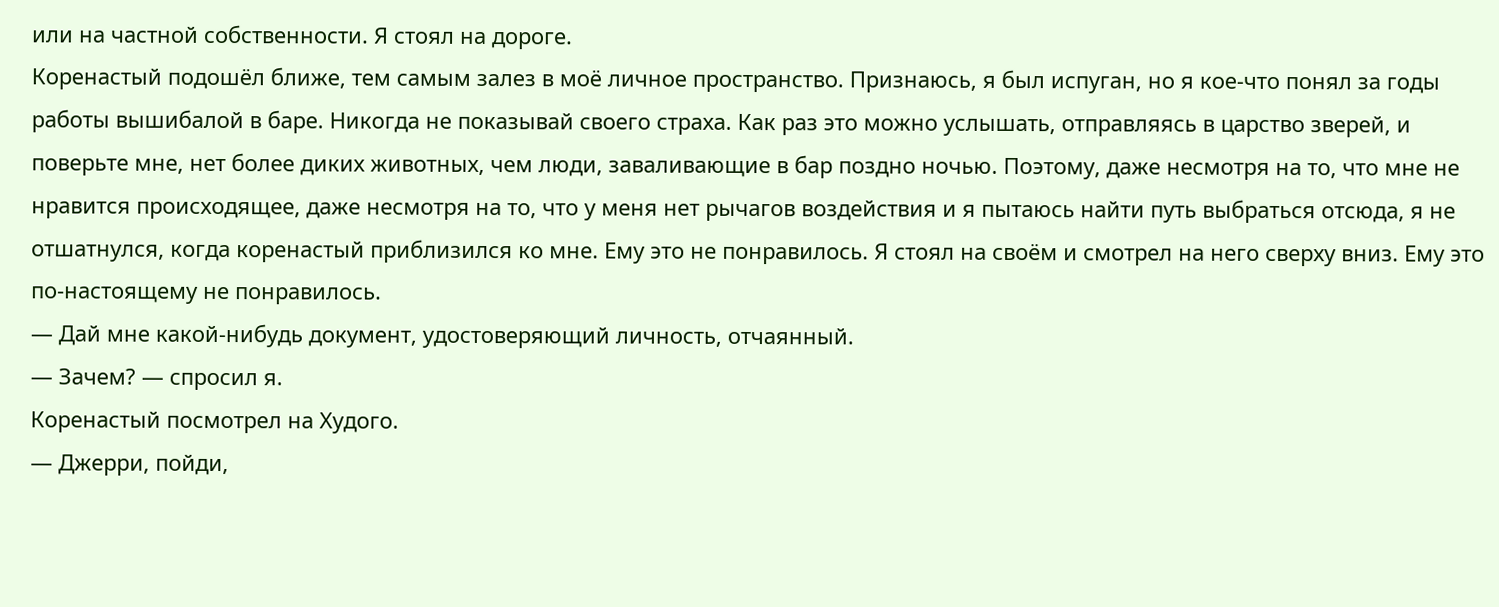или на частной собственности. Я стоял на дороге.
Коренастый подошёл ближе, тем самым залез в моё личное пространство. Признаюсь, я был испуган, но я кое-что понял за годы работы вышибалой в баре. Никогда не показывай своего страха. Как раз это можно услышать, отправляясь в царство зверей, и поверьте мне, нет более диких животных, чем люди, заваливающие в бар поздно ночью. Поэтому, даже несмотря на то, что мне не нравится происходящее, даже несмотря на то, что у меня нет рычагов воздействия и я пытаюсь найти путь выбраться отсюда, я не отшатнулся, когда коренастый приблизился ко мне. Ему это не понравилось. Я стоял на своём и смотрел на него сверху вниз. Ему это по-настоящему не понравилось.
— Дай мне какой-нибудь документ, удостоверяющий личность, отчаянный.
— Зачем? — спросил я.
Коренастый посмотрел на Худого.
— Джерри, пойди,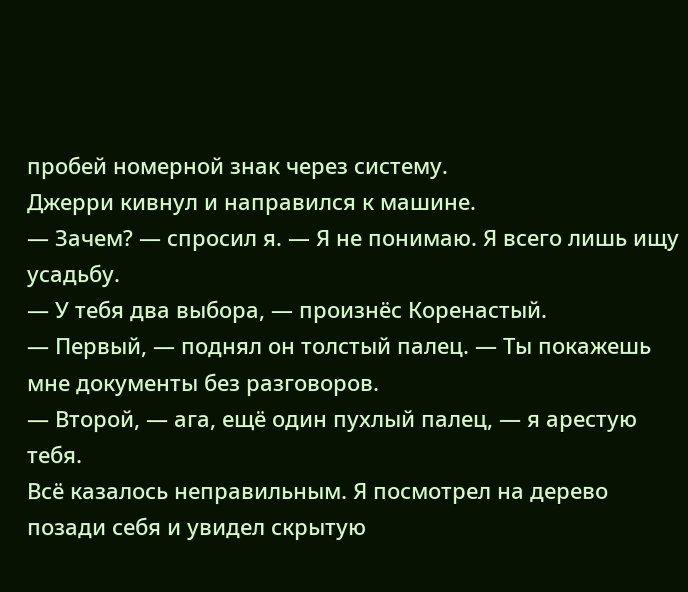пробей номерной знак через систему.
Джерри кивнул и направился к машине.
— Зачем? — спросил я. — Я не понимаю. Я всего лишь ищу усадьбу.
— У тебя два выбора, — произнёс Коренастый.
— Первый, — поднял он толстый палец. — Ты покажешь мне документы без разговоров.
— Второй, — ага, ещё один пухлый палец, — я арестую тебя.
Всё казалось неправильным. Я посмотрел на дерево позади себя и увидел скрытую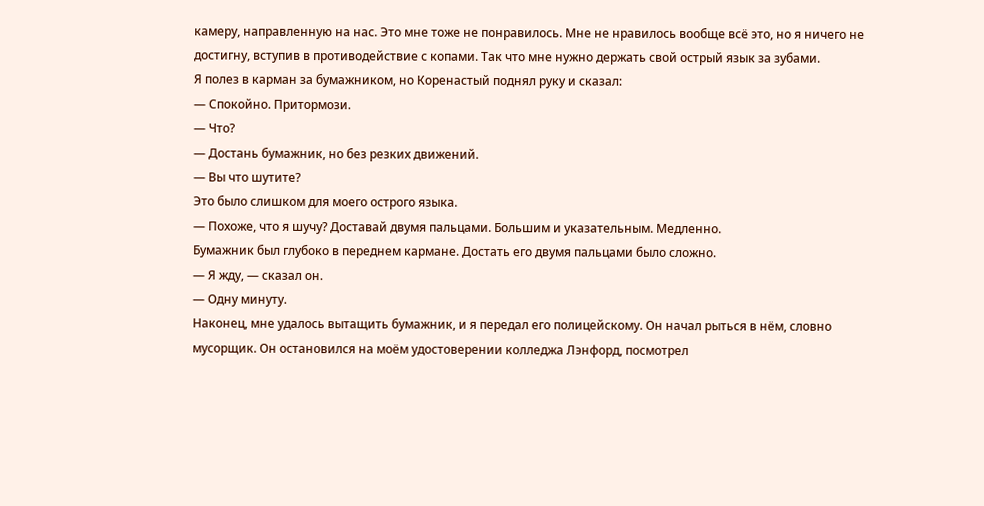камеру, направленную на нас. Это мне тоже не понравилось. Мне не нравилось вообще всё это, но я ничего не достигну, вступив в противодействие с копами. Так что мне нужно держать свой острый язык за зубами.
Я полез в карман за бумажником, но Коренастый поднял руку и сказал:
— Спокойно. Притормози.
— Что?
— Достань бумажник, но без резких движений.
— Вы что шутите?
Это было слишком для моего острого языка.
— Похоже, что я шучу? Доставай двумя пальцами. Большим и указательным. Медленно.
Бумажник был глубоко в переднем кармане. Достать его двумя пальцами было сложно.
— Я жду, — сказал он.
— Одну минуту.
Наконец, мне удалось вытащить бумажник, и я передал его полицейскому. Он начал рыться в нём, словно мусорщик. Он остановился на моём удостоверении колледжа Лэнфорд, посмотрел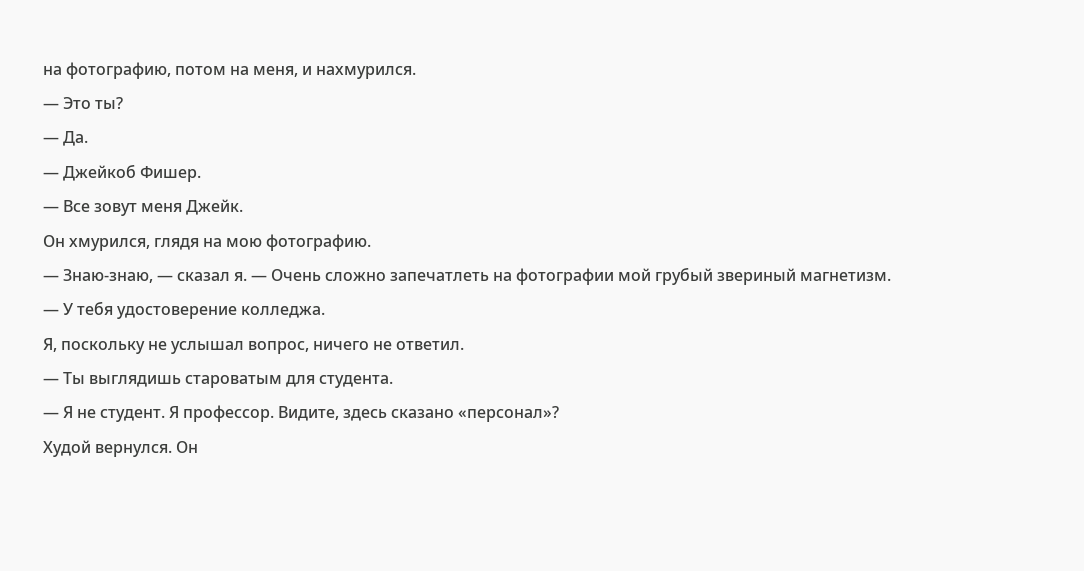на фотографию, потом на меня, и нахмурился.
— Это ты?
— Да.
— Джейкоб Фишер.
— Все зовут меня Джейк.
Он хмурился, глядя на мою фотографию.
— Знаю-знаю, — сказал я. — Очень сложно запечатлеть на фотографии мой грубый звериный магнетизм.
— У тебя удостоверение колледжа.
Я, поскольку не услышал вопрос, ничего не ответил.
— Ты выглядишь староватым для студента.
— Я не студент. Я профессор. Видите, здесь сказано «персонал»?
Худой вернулся. Он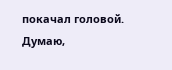покачал головой. Думаю,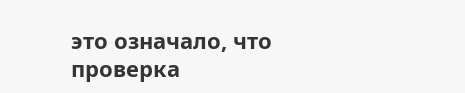это означало, что проверка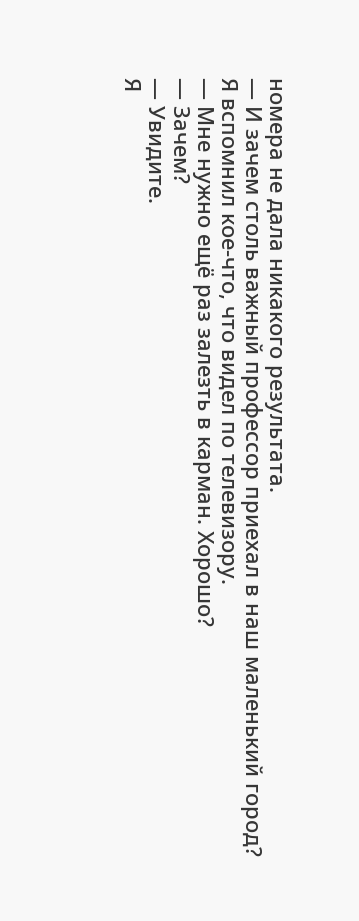номера не дала никакого результата.
— И зачем столь важный профессор приехал в наш маленький город?
Я вспомнил кое-что, что видел по телевизору.
— Мне нужно ещё раз залезть в карман. Хорошо?
— Зачем?
— Увидите.
Я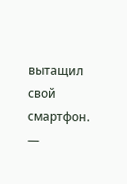вытащил свой смартфон.
—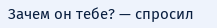Зачем он тебе? — спросил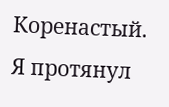Коренастый.
Я протянул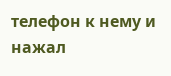телефон к нему и нажал